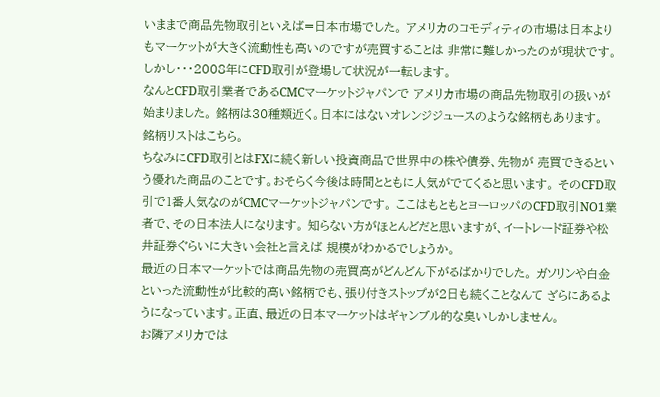いままで商品先物取引といえば=日本市場でした。 アメリカのコモディティの市場は日本よりもマーケットが大きく流動性も高いのですが売買することは 非常に難しかったのが現状です。
しかし・・・2008年にCFD取引が登場して状況が一転します。
なんとCFD取引業者であるCMCマーケットジャパンで アメリカ市場の商品先物取引の扱いが始まりました。 銘柄は30種類近く。日本にはないオレンジジュースのような銘柄もあります。 銘柄リストはこちら。
ちなみにCFD取引とはFXに続く新しい投資商品で世界中の株や債券、先物が 売買できるという優れた商品のことです。おそらく今後は時間とともに人気がでてくると思います。 そのCFD取引で1番人気なのがCMCマーケットジャパンです。 ここはもともとヨーロッパのCFD取引NO1業者で、その日本法人になります。 知らない方がほとんどだと思いますが、イートレード証券や松井証券ぐらいに大きい会社と言えば 規模がわかるでしょうか。
最近の日本マーケットでは商品先物の売買高がどんどん下がるばかりでした。 ガソリンや白金といった流動性が比較的高い銘柄でも、張り付きストップが2日も続くことなんて ざらにあるようになっています。正直、最近の日本マーケットはギャンブル的な臭いしかしません。
お隣アメリカでは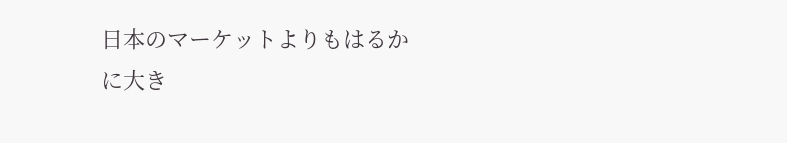日本のマーケットよりもはるかに大き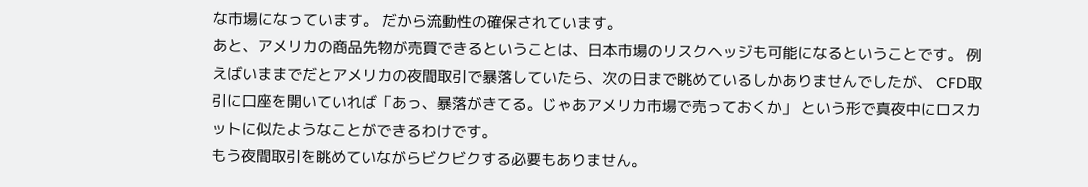な市場になっています。 だから流動性の確保されています。
あと、アメリカの商品先物が売買できるということは、日本市場のリスクヘッジも可能になるということです。 例えばいままでだとアメリカの夜間取引で暴落していたら、次の日まで眺めているしかありませんでしたが、 CFD取引に口座を開いていれば「あっ、暴落がきてる。じゃあアメリカ市場で売っておくか」 という形で真夜中にロスカットに似たようなことができるわけです。
もう夜間取引を眺めていながらビクビクする必要もありません。